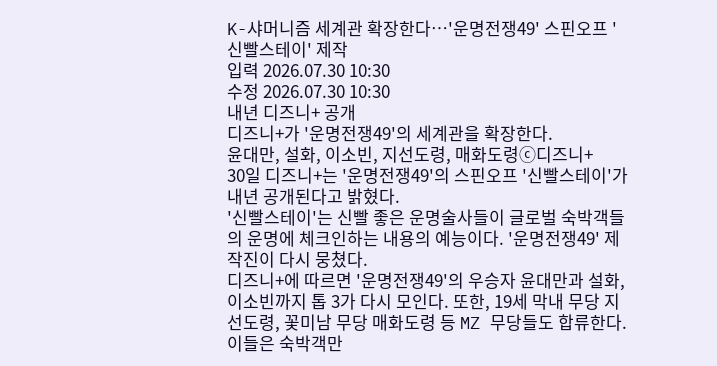K-샤머니즘 세계관 확장한다…'운명전쟁49' 스핀오프 '신빨스테이' 제작
입력 2026.07.30 10:30
수정 2026.07.30 10:30
내년 디즈니+ 공개
디즈니+가 '운명전쟁49'의 세계관을 확장한다.
윤대만, 설화, 이소빈, 지선도령, 매화도령ⓒ디즈니+
30일 디즈니+는 '운명전쟁49'의 스핀오프 '신빨스테이'가 내년 공개된다고 밝혔다.
'신빨스테이'는 신빨 좋은 운명술사들이 글로벌 숙박객들의 운명에 체크인하는 내용의 예능이다. '운명전쟁49' 제작진이 다시 뭉쳤다.
디즈니+에 따르면 '운명전쟁49'의 우승자 윤대만과 설화, 이소빈까지 톱 3가 다시 모인다. 또한, 19세 막내 무당 지선도령, 꽃미남 무당 매화도령 등 MZ 무당들도 합류한다. 이들은 숙박객만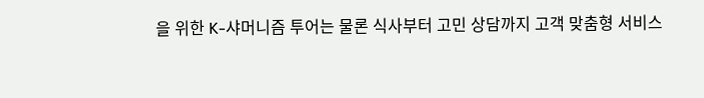을 위한 K-샤머니즘 투어는 물론 식사부터 고민 상담까지 고객 맞춤형 서비스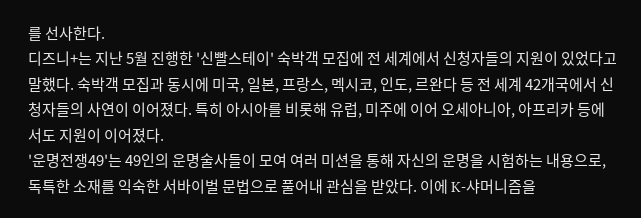를 선사한다.
디즈니+는 지난 5월 진행한 '신빨스테이' 숙박객 모집에 전 세계에서 신청자들의 지원이 있었다고 말했다. 숙박객 모집과 동시에 미국, 일본, 프랑스, 멕시코, 인도, 르완다 등 전 세계 42개국에서 신청자들의 사연이 이어졌다. 특히 아시아를 비롯해 유럽, 미주에 이어 오세아니아, 아프리카 등에서도 지원이 이어졌다.
'운명전쟁49'는 49인의 운명술사들이 모여 여러 미션을 통해 자신의 운명을 시험하는 내용으로, 독특한 소재를 익숙한 서바이벌 문법으로 풀어내 관심을 받았다. 이에 K-샤머니즘을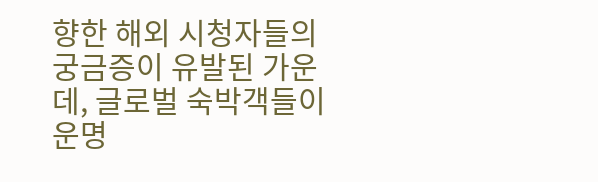향한 해외 시청자들의 궁금증이 유발된 가운데, 글로벌 숙박객들이 운명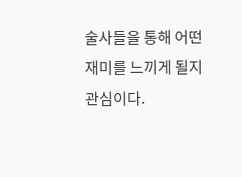술사들을 통해 어떤 재미를 느끼게 될지 관심이다.